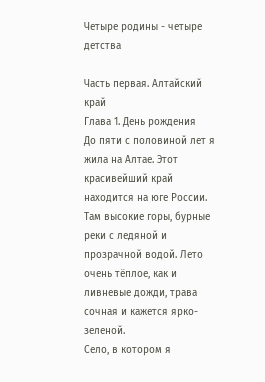Четыре родины - четыре детства

Часть первая. Алтайский край
Глава 1. День рождения
До пяти с половиной лет я жила на Алтае. Этот красивейший край находится на юге России. Там высокие горы, бурные реки с ледяной и прозрачной водой. Лето очень тёплое, как и ливневые дожди, трава сочная и кажется ярко-зеленой.
Село, в котором я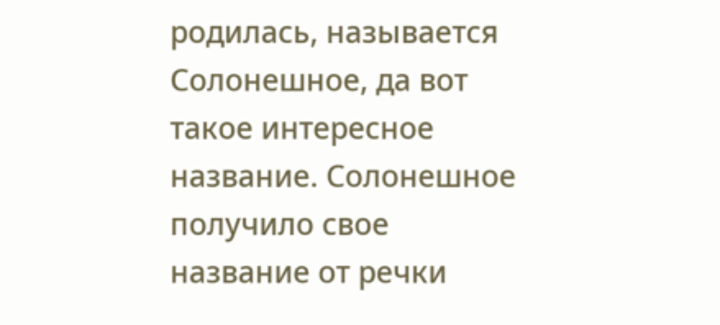родилась, называется Солонешное, да вот такое интересное  название. Солонешное получило свое название от речки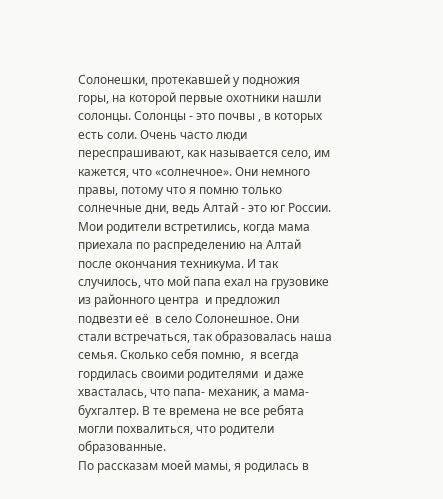Солонешки, протекавшей у подножия горы, на которой первые охотники нашли солонцы. Солонцы - это почвы , в которых есть соли. Очень часто люди переспрашивают, как называется село, им кажется, что «солнечное». Они немного правы, потому что я помню только солнечные дни, ведь Алтай - это юг России.
Мои родители встретились, когда мама приехала по распределению на Алтай после окончания техникума. И так случилось, что мой папа ехал на грузовике из районного центра  и предложил подвезти её  в село Солонешное. Они стали встречаться, так образовалась наша семья. Сколько себя помню,  я всегда гордилась своими родителями  и даже хвасталась, что папа- механик, а мама- бухгалтер. В те времена не все ребята могли похвалиться, что родители  образованные.
По рассказам моей мамы, я родилась в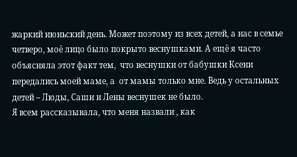жаркий июньский день. Может поэтому из всех детей, а нас в семье  четверо, моё лицо было покрыто веснушками. А ещё я часто объясняла этот факт тем,  что веснушки от бабушки Ксени передались моей маме, а  от мамы только мне. Ведь у остальных детей – Люды, Саши и Лены веснушек не было.
Я всем рассказывала, что меня назвали , как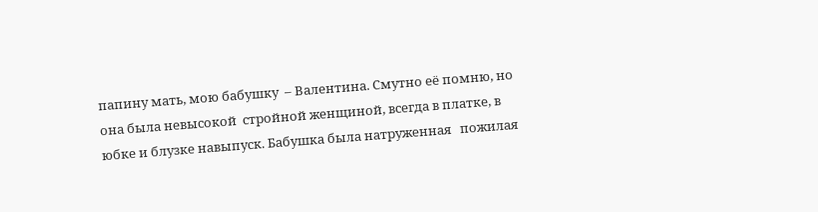папину мать, мою бабушку  – Валентина. Смутно её помню, но она была невысокой  стройной женщиной, всегда в платке, в юбке и блузке навыпуск. Бабушка была натруженная   пожилая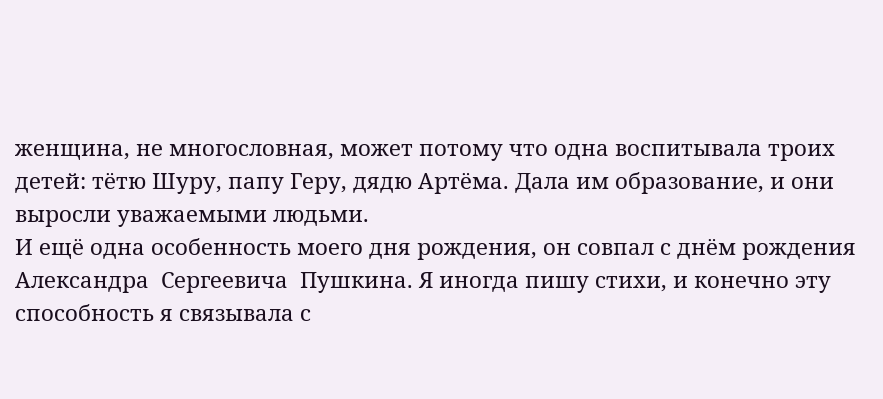женщина, не многословная, может потому что одна воспитывала троих детей: тётю Шуру, папу Геру, дядю Артёма. Дала им образование, и они выросли уважаемыми людьми.
И ещё одна особенность моего дня рождения, он совпал с днём рождения Александра  Сергеевича  Пушкина. Я иногда пишу стихи, и конечно эту способность я связывала с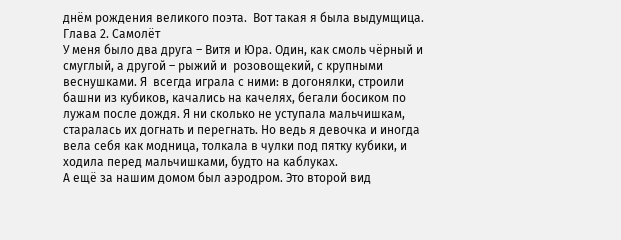днём рождения великого поэта.  Вот такая я была выдумщица.
Глава 2. Самолёт
У меня было два друга – Витя и Юра. Один, как смоль чёрный и смуглый, а другой – рыжий и  розовощекий, с крупными веснушками. Я  всегда играла с ними: в догонялки, строили башни из кубиков, качались на качелях, бегали босиком по лужам после дождя. Я ни сколько не уступала мальчишкам, старалась их догнать и перегнать. Но ведь я девочка и иногда вела себя как модница, толкала в чулки под пятку кубики, и ходила перед мальчишками, будто на каблуках.
А ещё за нашим домом был аэродром. Это второй вид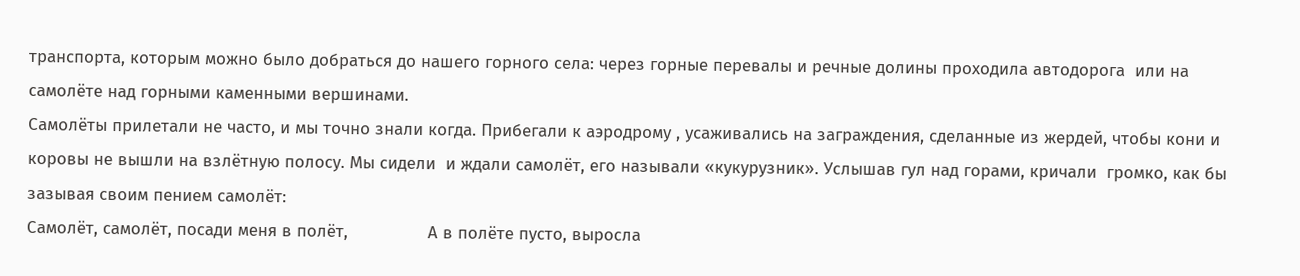транспорта, которым можно было добраться до нашего горного села: через горные перевалы и речные долины проходила автодорога  или на самолёте над горными каменными вершинами.
Самолёты прилетали не часто, и мы точно знали когда. Прибегали к аэродрому , усаживались на заграждения, сделанные из жердей, чтобы кони и коровы не вышли на взлётную полосу. Мы сидели  и ждали самолёт, его называли «кукурузник». Услышав гул над горами, кричали  громко, как бы зазывая своим пением самолёт:
Самолёт, самолёт, посади меня в полёт,                А в полёте пусто, выросла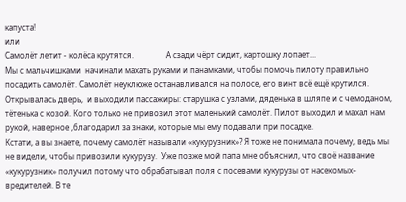капуста!
или
Самолёт летит - колёса крутятся.                А сзади чёрт сидит, картошку лопает...
Мы с мальчишками  начинали махать руками и панамками, чтобы помочь пилоту правильно посадить самолёт. Самолёт неуклюже останавливался на полосе, его винт всё ещё крутился. Открывалась дверь,  и выходили пассажиры: старушка с узлами, дяденька в шляпе и с чемоданом, тётенька с козой. Кого только не привозил этот маленький самолёт. Пилот выходил и махал нам рукой, наверное ,благодарил за знаки, которые мы ему подавали при посадке.
Кстати, а вы знаете, почему самолёт называли «кукурузник»? Я тоже не понимала почему, ведь мы не видели, чтобы привозили кукурузу.  Уже позже мой папа мне объяснил, что своё название «кукурузник» получил потому что обрабатывал поля с посевами кукурузы от насекомых- вредителей. В те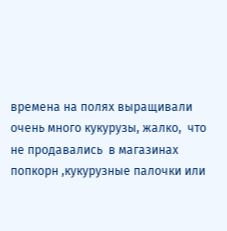времена на полях выращивали очень много кукурузы, жалко,  что не продавались  в магазинах попкорн ,кукурузные палочки или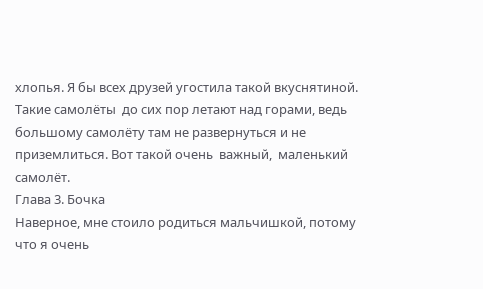хлопья. Я бы всех друзей угостила такой вкуснятиной. Такие самолёты  до сих пор летают над горами, ведь большому самолёту там не развернуться и не приземлиться. Вот такой очень  важный,  маленький самолёт.
Глава 3. Бочка
Наверное, мне стоило родиться мальчишкой, потому что я очень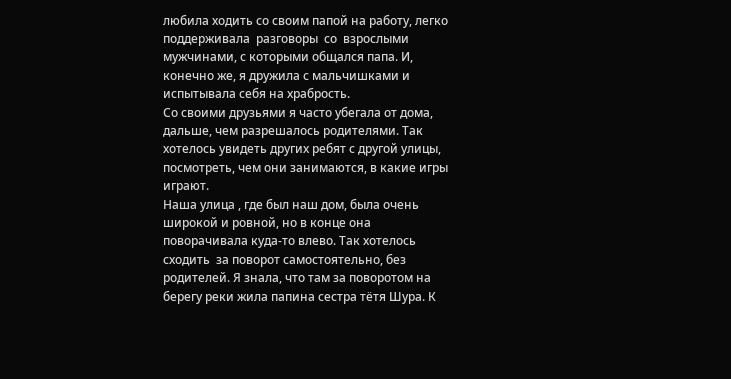любила ходить со своим папой на работу, легко поддерживала  разговоры  со  взрослыми мужчинами, с которыми общался папа. И, конечно же, я дружила с мальчишками и испытывала себя на храбрость.
Со своими друзьями я часто убегала от дома, дальше, чем разрешалось родителями. Так хотелось увидеть других ребят с другой улицы, посмотреть, чем они занимаются, в какие игры играют.
Наша улица , где был наш дом, была очень широкой и ровной, но в конце она поворачивала куда-то влево. Так хотелось сходить  за поворот самостоятельно, без родителей. Я знала, что там за поворотом на берегу реки жила папина сестра тётя Шура. К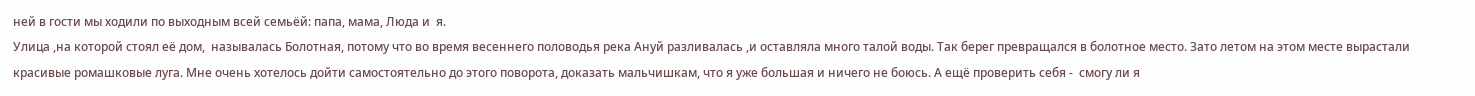ней в гости мы ходили по выходным всей семьёй: папа, мама, Люда и  я.
Улица ,на которой стоял её дом,  называлась Болотная, потому что во время весеннего половодья река Ануй разливалась ,и оставляла много талой воды. Так берег превращался в болотное место. Зато летом на этом месте вырастали  красивые ромашковые луга. Мне очень хотелось дойти самостоятельно до этого поворота, доказать мальчишкам, что я уже большая и ничего не боюсь. А ещё проверить себя -  смогу ли я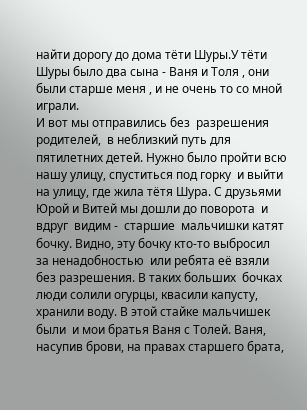найти дорогу до дома тёти Шуры.У тёти Шуры было два сына - Ваня и Толя , они были старше меня , и не очень то со мной играли.
И вот мы отправились без  разрешения  родителей,  в неблизкий путь для пятилетних детей. Нужно было пройти всю нашу улицу, спуститься под горку  и выйти на улицу, где жила тётя Шура. С друзьями Юрой и Витей мы дошли до поворота  и вдруг  видим -  старшие  мальчишки катят бочку. Видно, эту бочку кто-то выбросил  за ненадобностью  или ребята её взяли без разрешения. В таких больших  бочках люди солили огурцы, квасили капусту, хранили воду. В этой стайке мальчишек были  и мои братья Ваня с Толей. Ваня,  насупив брови, на правах старшего брата,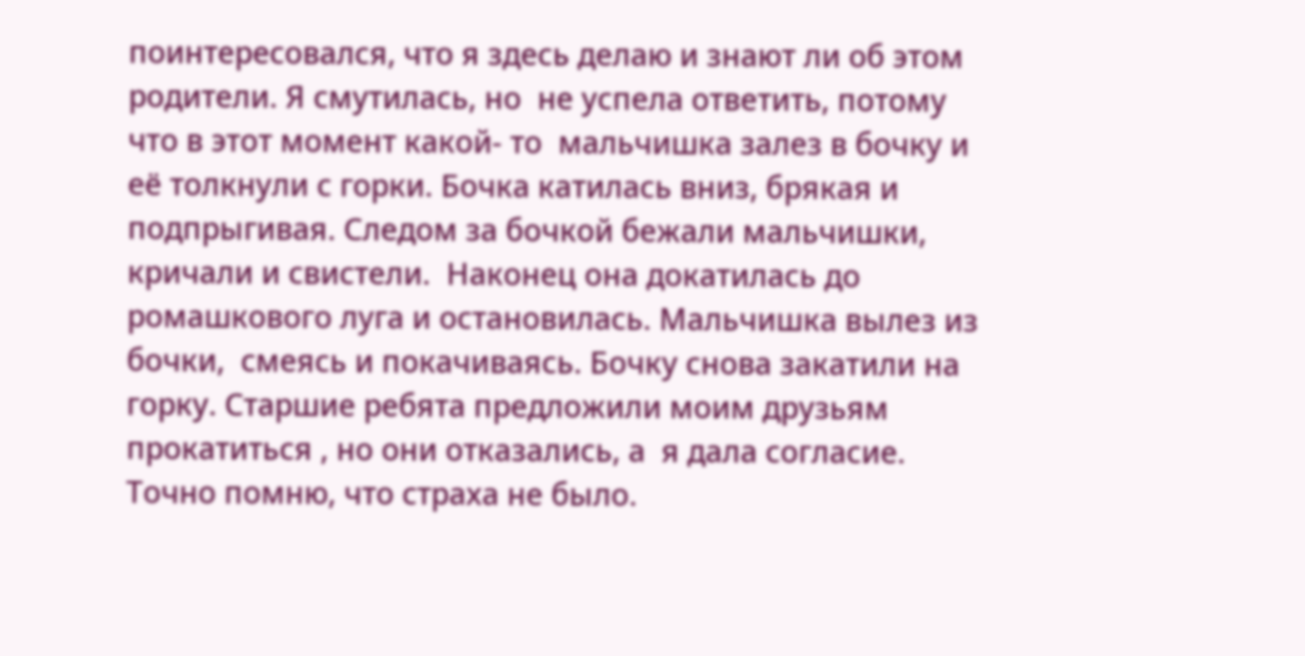поинтересовался, что я здесь делаю и знают ли об этом родители. Я смутилась, но  не успела ответить, потому что в этот момент какой- то  мальчишка залез в бочку и её толкнули с горки. Бочка катилась вниз, брякая и подпрыгивая. Следом за бочкой бежали мальчишки, кричали и свистели.  Наконец она докатилась до ромашкового луга и остановилась. Мальчишка вылез из бочки,  смеясь и покачиваясь. Бочку снова закатили на горку. Старшие ребята предложили моим друзьям прокатиться , но они отказались, а  я дала согласие. Точно помню, что страха не было.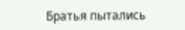Братья пытались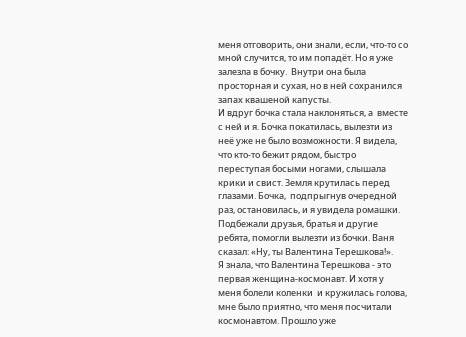меня отговорить, они знали, если, что-то со мной случится, то им попадёт. Но я уже залезла в бочку.  Внутри она была просторная и сухая, но в ней сохранился запах квашеной капусты.
И вдруг бочка стала наклоняться, а  вместе с ней и я. Бочка покатилась, вылезти из неё уже не было возможности. Я видела, что кто-то бежит рядом, быстро переступая босыми ногами, слышала крики и свист. Земля крутилась перед глазами. Бочка,  подпрыгнув очередной раз, остановилась, и я увидела ромашки. Подбежали друзья, братья и другие ребята, помогли вылезти из бочки. Ваня сказал: «Ну, ты Валентина Терешкова!».
Я знала, что Валентина Терешкова - это первая женщина-космонавт. И хотя у меня болели коленки  и кружилась голова, мне было приятно, что меня посчитали космонавтом. Прошло уже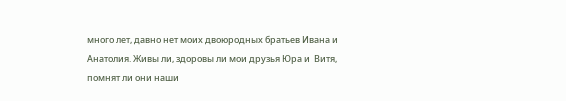много лет, давно нет моих двоюродных братьев Ивана и Анатолия. Живы ли, здоровы ли мои друзья Юра и  Витя, помнят ли они наши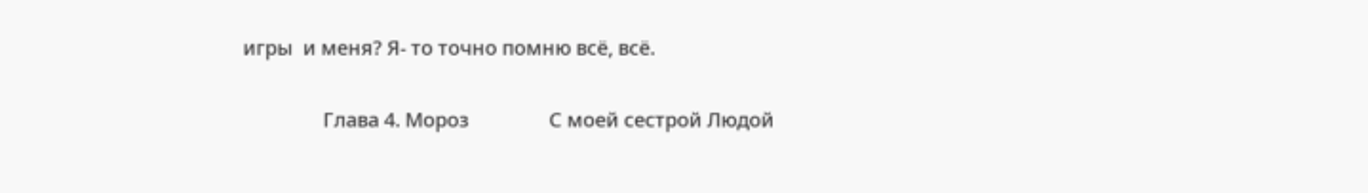игры  и меня? Я- то точно помню всё, всё.

                Глава 4. Мороз                С моей сестрой Людой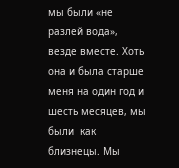мы были «не разлей вода», везде вместе. Хоть она и была старше меня на один год и шесть месяцев, мы были  как близнецы. Мы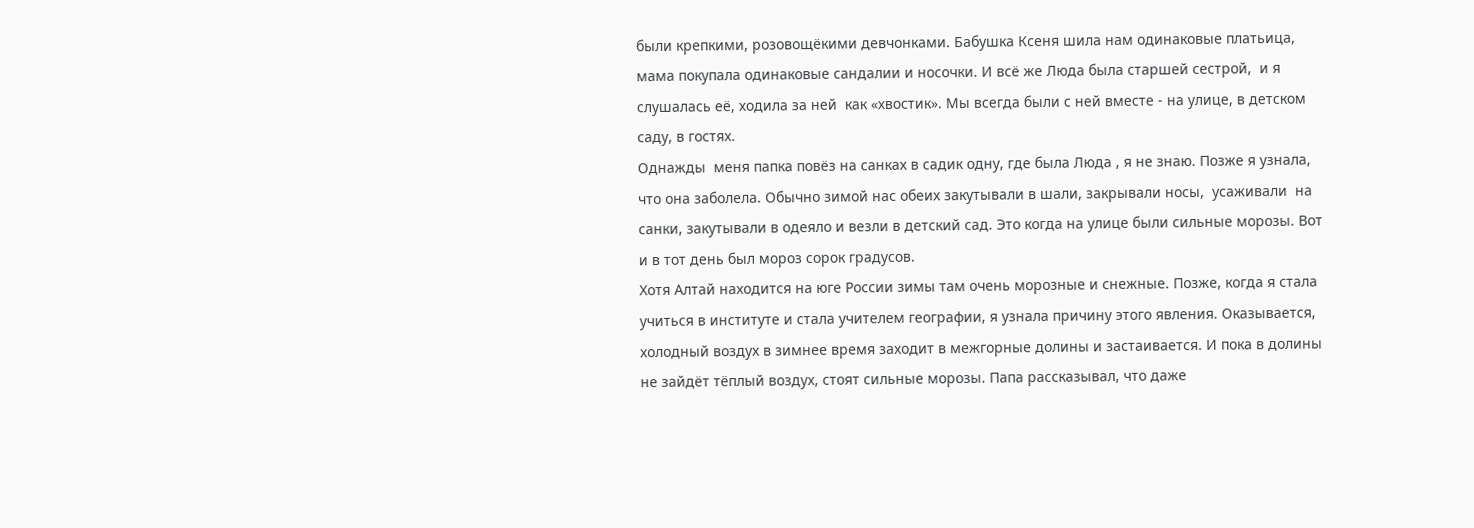были крепкими, розовощёкими девчонками. Бабушка Ксеня шила нам одинаковые платьица, мама покупала одинаковые сандалии и носочки. И всё же Люда была старшей сестрой,  и я слушалась её, ходила за ней  как «хвостик». Мы всегда были с ней вместе - на улице, в детском  саду, в гостях.
Однажды  меня папка повёз на санках в садик одну, где была Люда , я не знаю. Позже я узнала, что она заболела. Обычно зимой нас обеих закутывали в шали, закрывали носы,  усаживали  на санки, закутывали в одеяло и везли в детский сад. Это когда на улице были сильные морозы. Вот и в тот день был мороз сорок градусов.
Хотя Алтай находится на юге России зимы там очень морозные и снежные. Позже, когда я стала учиться в институте и стала учителем географии, я узнала причину этого явления. Оказывается, холодный воздух в зимнее время заходит в межгорные долины и застаивается. И пока в долины не зайдёт тёплый воздух, стоят сильные морозы. Папа рассказывал, что даже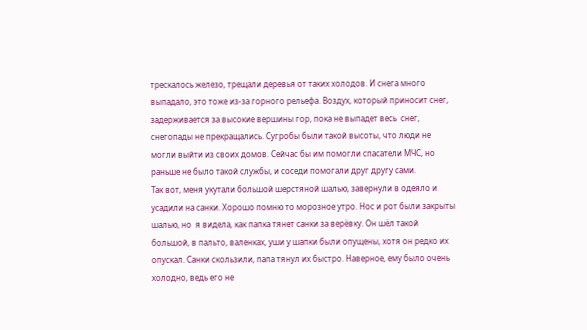трескалось железо, трещали деревья от таких холодов. И снега много выпадало, это тоже из-за горного рельефа. Воздух, который приносит снег, задерживается за высокие вершины гор, пока не выпадет весь  снег, снегопады не прекращались. Сугробы были такой высоты, что люди не могли выйти из своих домов. Сейчас бы им помогли спасатели МЧС, но раньше не было такой службы, и соседи помогали друг другу сами.
Так вот, меня укутали большой шерстяной шалью, завернули в одеяло и усадили на санки. Хорошо помню то морозное утро. Нос и рот были закрыты шалью, но  я видела, как папка тянет санки за верёвку. Он шёл такой большой, в пальто, валенках, уши у шапки были опущены, хотя он редко их опускал. Санки скользили, папа тянул их быстро. Наверное, ему было очень холодно, ведь его не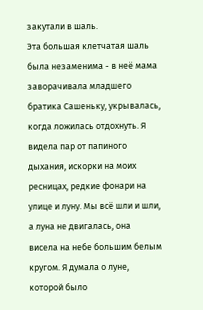закутали в шаль.
Эта большая клетчатая шаль была незаменима - в неё мама заворачивала младшего братика Сашеньку, укрывалась,  когда ложилась отдохнуть. Я видела пар от папиного  дыхания, искорки на моих ресницах, редкие фонари на улице и луну. Мы всё шли и шли, а луна не двигалась, она  висела на небе большим белым кругом. Я думала о луне, которой было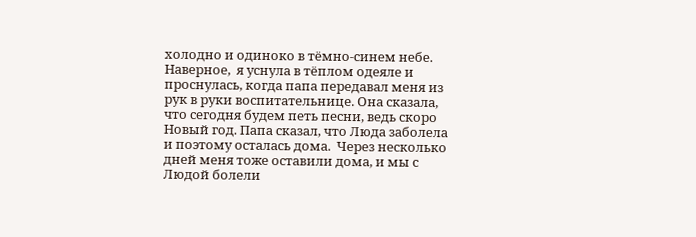холодно и одиноко в тёмно-синем небе. Наверное,  я уснула в тёплом одеяле и проснулась, когда папа передавал меня из рук в руки воспитательнице. Она сказала, что сегодня будем петь песни, ведь скоро Новый год. Папа сказал, что Люда заболела  и поэтому осталась дома.  Через несколько дней меня тоже оставили дома, и мы с Людой болели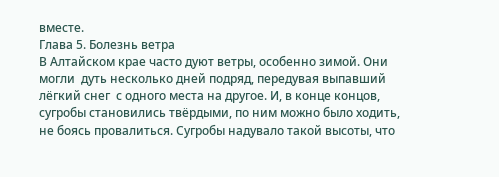вместе.
Глава 5. Болезнь ветра
В Алтайском крае часто дуют ветры, особенно зимой. Они  могли  дуть несколько дней подряд, передувая выпавший лёгкий снег  с одного места на другое. И, в конце концов, сугробы становились твёрдыми, по ним можно было ходить, не боясь провалиться. Сугробы надувало такой высоты, что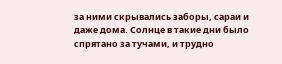за ними скрывались заборы, сараи и даже дома. Солнце в такие дни было спрятано за тучами, и трудно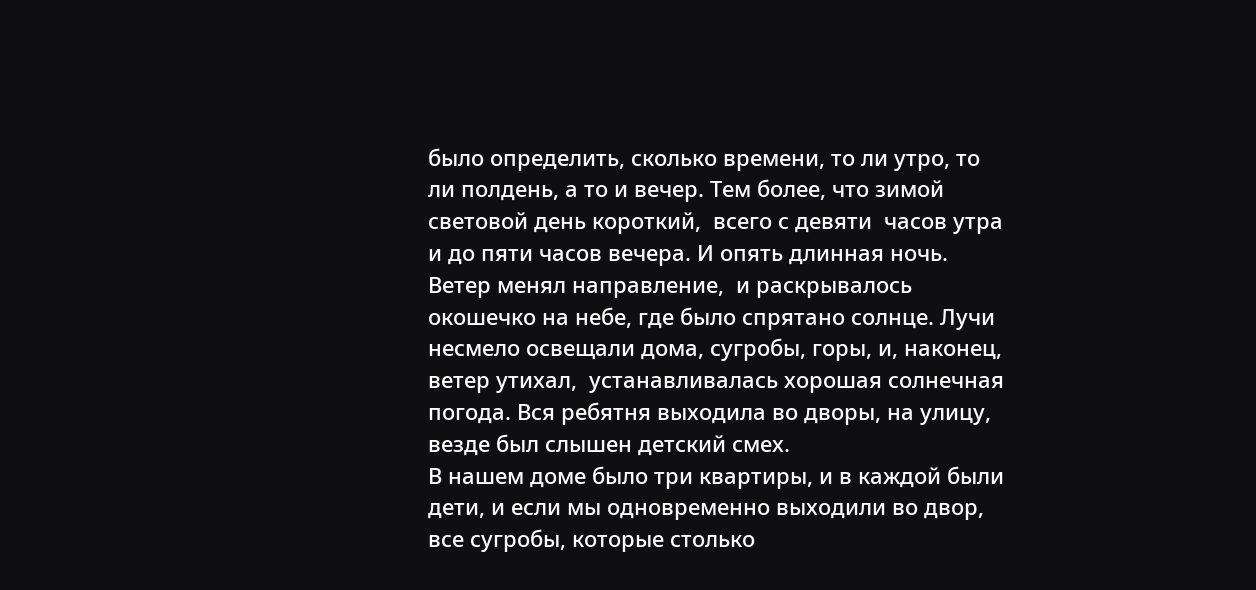было определить, сколько времени, то ли утро, то ли полдень, а то и вечер. Тем более, что зимой световой день короткий,  всего с девяти  часов утра и до пяти часов вечера. И опять длинная ночь.
Ветер менял направление,  и раскрывалось окошечко на небе, где было спрятано солнце. Лучи несмело освещали дома, сугробы, горы, и, наконец, ветер утихал,  устанавливалась хорошая солнечная погода. Вся ребятня выходила во дворы, на улицу, везде был слышен детский смех.
В нашем доме было три квартиры, и в каждой были дети, и если мы одновременно выходили во двор, все сугробы, которые столько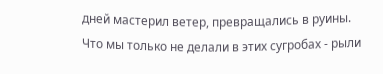дней мастерил ветер, превращались в руины. Что мы только не делали в этих сугробах - рыли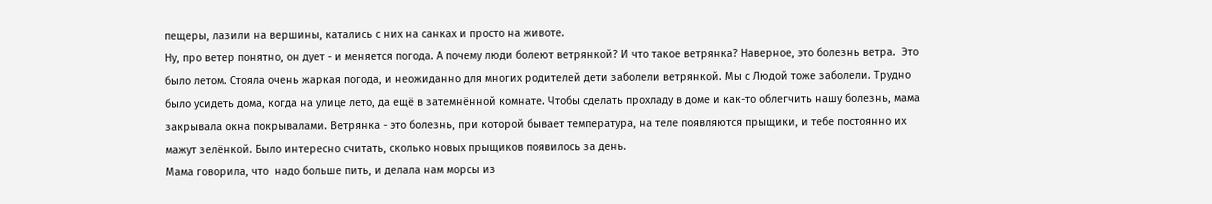пещеры, лазили на вершины, катались с них на санках и просто на животе.
Ну, про ветер понятно, он дует - и меняется погода. А почему люди болеют ветрянкой? И что такое ветрянка? Наверное, это болезнь ветра.  Это было летом. Стояла очень жаркая погода, и неожиданно для многих родителей дети заболели ветрянкой. Мы с Людой тоже заболели. Трудно было усидеть дома, когда на улице лето, да ещё в затемнённой комнате. Чтобы сделать прохладу в доме и как-то облегчить нашу болезнь, мама закрывала окна покрывалами. Ветрянка - это болезнь, при которой бывает температура, на теле появляются прыщики, и тебе постоянно их мажут зелёнкой. Было интересно считать, сколько новых прыщиков появилось за день.
Мама говорила, что  надо больше пить, и делала нам морсы из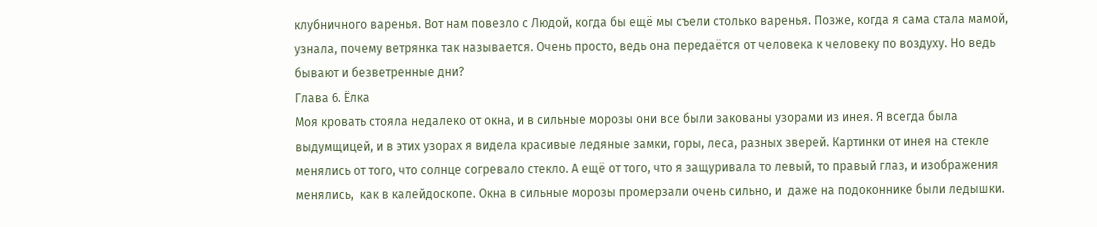клубничного варенья. Вот нам повезло с Людой, когда бы ещё мы съели столько варенья. Позже, когда я сама стала мамой,  узнала, почему ветрянка так называется. Очень просто, ведь она передаётся от человека к человеку по воздуху. Но ведь бывают и безветренные дни?
Глава 6. Ёлка
Моя кровать стояла недалеко от окна, и в сильные морозы они все были закованы узорами из инея. Я всегда была выдумщицей, и в этих узорах я видела красивые ледяные замки, горы, леса, разных зверей. Картинки от инея на стекле менялись от того, что солнце согревало стекло. А ещё от того, что я защуривала то левый, то правый глаз, и изображения менялись,  как в калейдоскопе. Окна в сильные морозы промерзали очень сильно, и  даже на подоконнике были ледышки.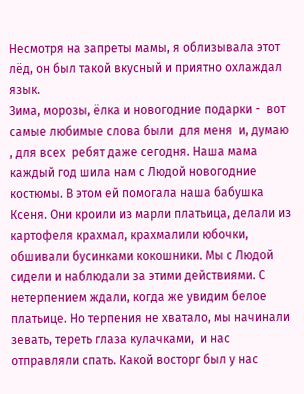Несмотря на запреты мамы, я облизывала этот лёд, он был такой вкусный и приятно охлаждал язык.
Зима, морозы, ёлка и новогодние подарки -  вот самые любимые слова были  для меня  и, думаю , для всех  ребят даже сегодня. Наша мама  каждый год шила нам с Людой новогодние костюмы. В этом ей помогала наша бабушка Ксеня. Они кроили из марли платьица, делали из картофеля крахмал, крахмалили юбочки, обшивали бусинками кокошники. Мы с Людой сидели и наблюдали за этими действиями. С нетерпением ждали, когда же увидим белое платьице. Но терпения не хватало, мы начинали зевать, тереть глаза кулачками,  и нас отправляли спать. Какой восторг был у нас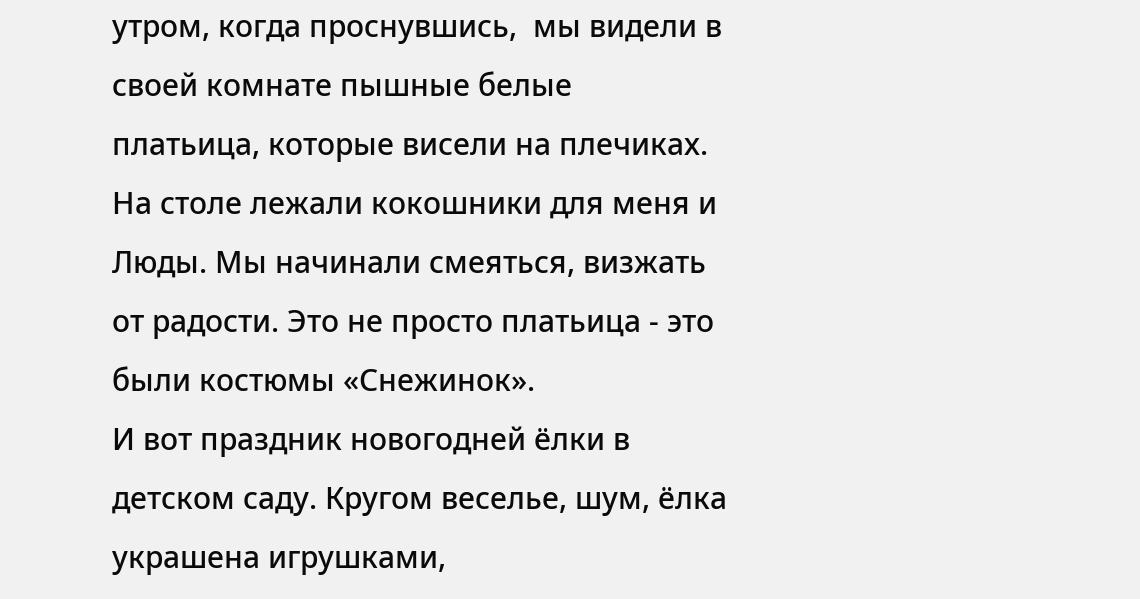утром, когда проснувшись,  мы видели в своей комнате пышные белые платьица, которые висели на плечиках.
На столе лежали кокошники для меня и Люды. Мы начинали смеяться, визжать от радости. Это не просто платьица - это были костюмы «Снежинок».
И вот праздник новогодней ёлки в детском саду. Кругом веселье, шум, ёлка украшена игрушками,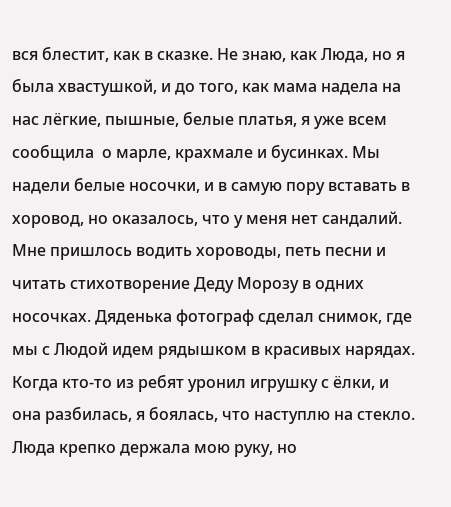вся блестит, как в сказке. Не знаю, как Люда, но я была хвастушкой, и до того, как мама надела на нас лёгкие, пышные, белые платья, я уже всем сообщила  о марле, крахмале и бусинках. Мы надели белые носочки, и в самую пору вставать в хоровод, но оказалось, что у меня нет сандалий. Мне пришлось водить хороводы, петь песни и читать стихотворение Деду Морозу в одних носочках. Дяденька фотограф сделал снимок, где мы с Людой идем рядышком в красивых нарядах.
Когда кто-то из ребят уронил игрушку с ёлки, и она разбилась, я боялась, что наступлю на стекло. Люда крепко держала мою руку, но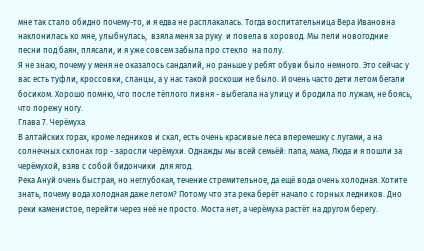мне так стало обидно почему-то, и я едва не расплакалась. Тогда воспитательница Вера Ивановна наклонилась ко мне, улыбнулась,  взяла меня за руку  и повела в хоровод. Мы пели новогодние  песни под баян, плясали, и я уже совсем забыла про стекло  на полу.
Я не знаю, почему у меня не оказалось сандалий, но раньше у ребят обуви было немного. Это сейчас у вас есть туфли, кроссовки, сланцы, а у нас такой роскоши не было. И очень часто дети летом бегали босиком. Хорошо помню, что после тёплого ливня - выбегала на улицу и бродила по лужам, не боясь, что порежу ногу.
Глава 7. Черёмуха
В алтайских горах, кроме ледников и скал, есть очень красивые леса вперемешку с лугами, а на солнечных склонах гор - заросли черёмухи. Однажды мы всей семьёй: папа, мама, Люда и я пошли за черёмухой, взяв с собой бидончики  для ягод.
Река Ануй очень быстрая, но неглубокая, течение стремительное, да ещё вода очень холодная. Хотите знать, почему вода холодная даже летом? Потому что эта река берёт начало с горных ледников. Дно реки каменистое, перейти через неё не просто. Моста нет, а черёмуха растёт на другом берегу.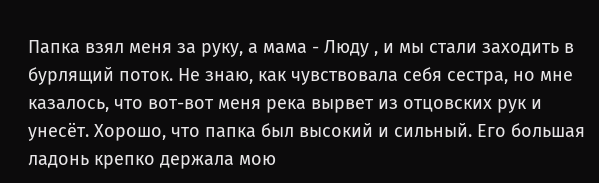Папка взял меня за руку, а мама - Люду , и мы стали заходить в бурлящий поток. Не знаю, как чувствовала себя сестра, но мне казалось, что вот-вот меня река вырвет из отцовских рук и унесёт. Хорошо, что папка был высокий и сильный. Его большая ладонь крепко держала мою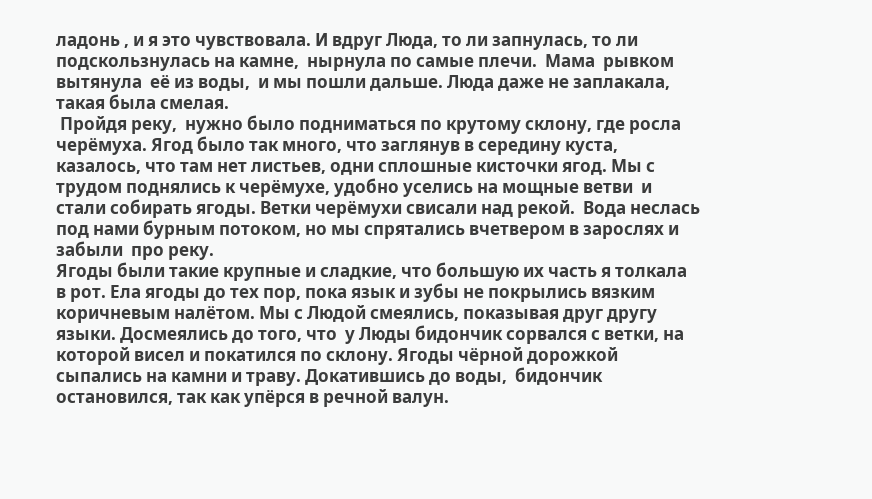ладонь , и я это чувствовала. И вдруг Люда, то ли запнулась, то ли  подскользнулась на камне,  нырнула по самые плечи.  Мама  рывком вытянула  её из воды,  и мы пошли дальше. Люда даже не заплакала, такая была смелая.
 Пройдя реку,  нужно было подниматься по крутому склону, где росла черёмуха. Ягод было так много, что заглянув в середину куста, казалось, что там нет листьев, одни сплошные кисточки ягод. Мы с трудом поднялись к черёмухе, удобно уселись на мощные ветви  и стали собирать ягоды. Ветки черёмухи свисали над рекой.  Вода неслась под нами бурным потоком, но мы спрятались вчетвером в зарослях и забыли  про реку.
Ягоды были такие крупные и сладкие, что большую их часть я толкала  в рот. Ела ягоды до тех пор, пока язык и зубы не покрылись вязким коричневым налётом. Мы с Людой смеялись, показывая друг другу языки. Досмеялись до того, что  у Люды бидончик сорвался с ветки, на которой висел и покатился по склону. Ягоды чёрной дорожкой сыпались на камни и траву. Докатившись до воды,  бидончик остановился, так как упёрся в речной валун.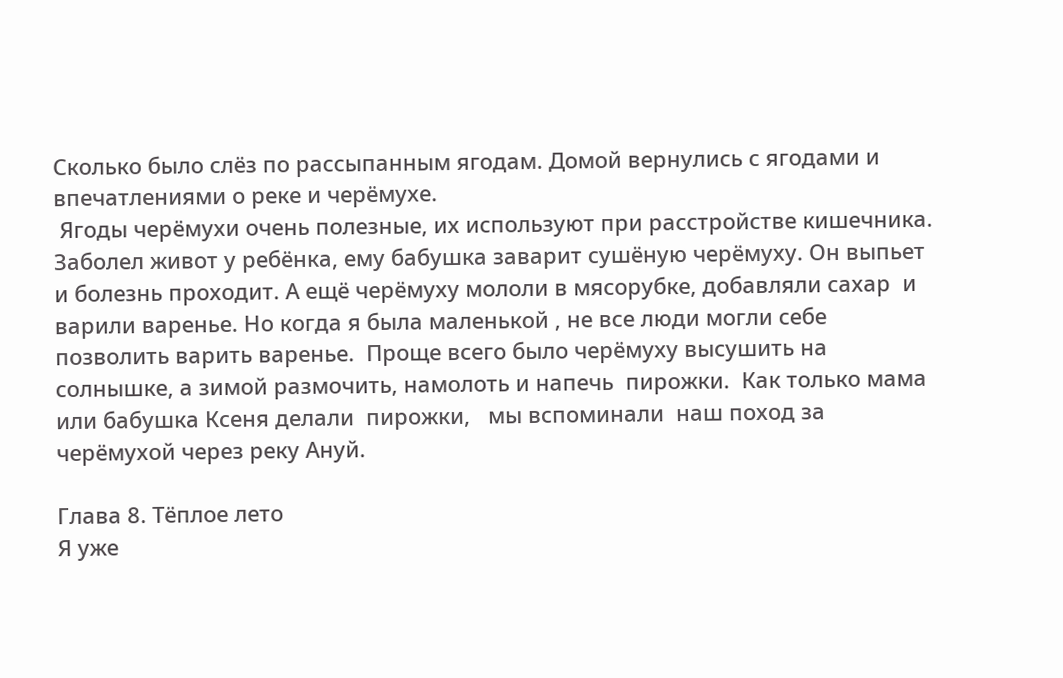Сколько было слёз по рассыпанным ягодам. Домой вернулись с ягодами и впечатлениями о реке и черёмухе.
 Ягоды черёмухи очень полезные, их используют при расстройстве кишечника. Заболел живот у ребёнка, ему бабушка заварит сушёную черёмуху. Он выпьет и болезнь проходит. А ещё черёмуху мололи в мясорубке, добавляли сахар  и варили варенье. Но когда я была маленькой , не все люди могли себе позволить варить варенье.  Проще всего было черёмуху высушить на солнышке, а зимой размочить, намолоть и напечь  пирожки.  Как только мама или бабушка Ксеня делали  пирожки,   мы вспоминали  наш поход за черёмухой через реку Ануй.

Глава 8. Тёплое лето
Я уже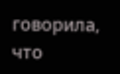говорила, что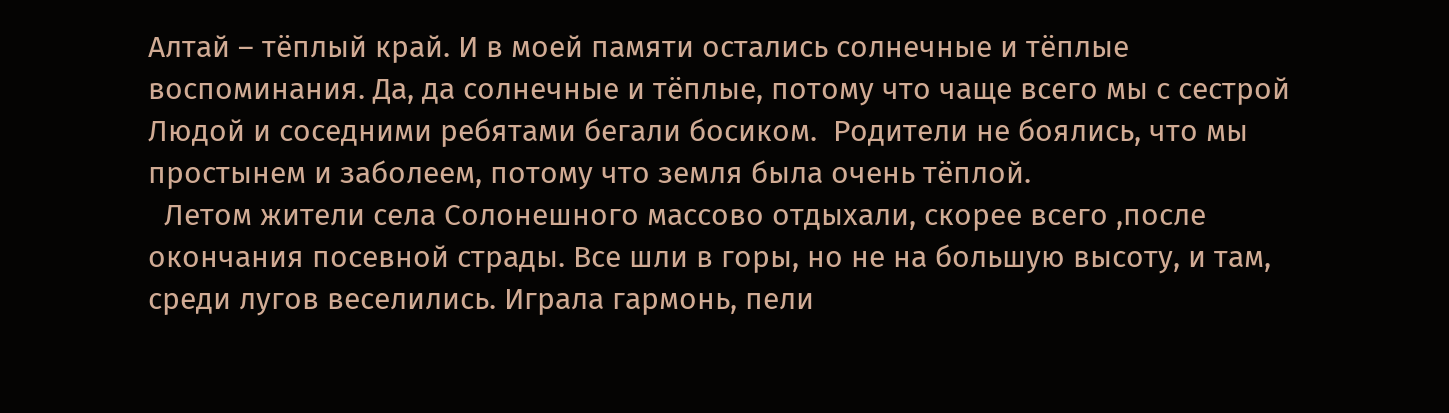Алтай – тёплый край. И в моей памяти остались солнечные и тёплые воспоминания. Да, да солнечные и тёплые, потому что чаще всего мы с сестрой Людой и соседними ребятами бегали босиком.  Родители не боялись, что мы простынем и заболеем, потому что земля была очень тёплой.
  Летом жители села Солонешного массово отдыхали, скорее всего ,после окончания посевной страды. Все шли в горы, но не на большую высоту, и там, среди лугов веселились. Играла гармонь, пели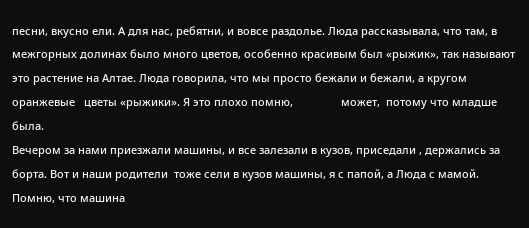песни, вкусно ели. А для нас, ребятни, и вовсе раздолье. Люда рассказывала, что там, в межгорных долинах было много цветов, особенно красивым был «рыжик», так называют это растение на Алтае. Люда говорила, что мы просто бежали и бежали, а кругом оранжевые   цветы «рыжики». Я это плохо помню,                может,  потому что младше была.
Вечером за нами приезжали машины, и все залезали в кузов, приседали , держались за борта. Вот и наши родители  тоже сели в кузов машины, я с папой, а Люда с мамой. Помню, что машина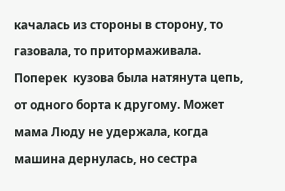качалась из стороны в сторону, то газовала, то притормаживала. Поперек  кузова была натянута цепь, от одного борта к другому. Может мама Люду не удержала, когда  машина дернулась, но сестра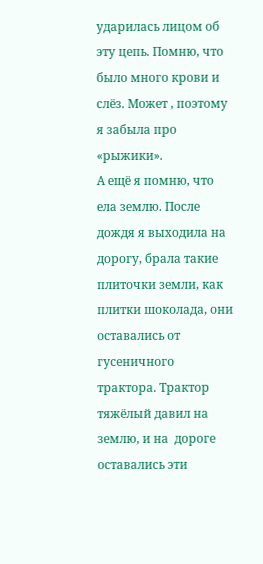ударилась лицом об эту цепь. Помню, что было много крови и  слёз. Может , поэтому я забыла про «рыжики».
А ещё я помню, что ела землю. После дождя я выходила на дорогу, брала такие плиточки земли, как плитки шоколада, они оставались от гусеничного трактора. Трактор тяжёлый давил на  землю, и на  дороге оставались эти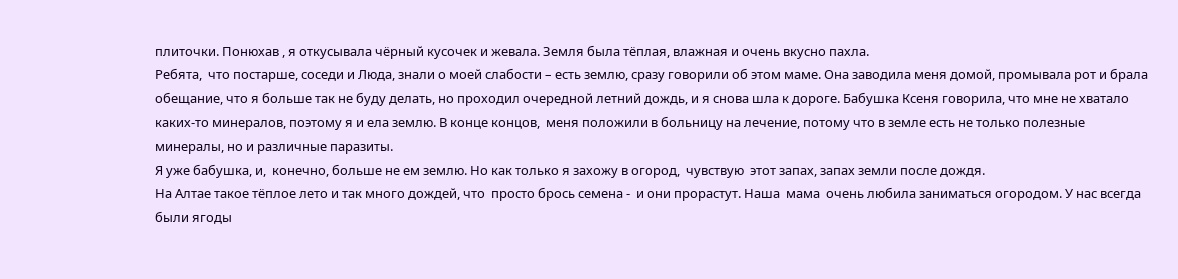плиточки. Понюхав , я откусывала чёрный кусочек и жевала. Земля была тёплая, влажная и очень вкусно пахла.
Ребята,  что постарше, соседи и Люда, знали о моей слабости – есть землю, сразу говорили об этом маме. Она заводила меня домой, промывала рот и брала обещание, что я больше так не буду делать, но проходил очередной летний дождь, и я снова шла к дороге. Бабушка Ксеня говорила, что мне не хватало каких-то минералов, поэтому я и ела землю. В конце концов,  меня положили в больницу на лечение, потому что в земле есть не только полезные минералы, но и различные паразиты.
Я уже бабушка, и,  конечно, больше не ем землю. Но как только я захожу в огород,  чувствую  этот запах, запах земли после дождя.
На Алтае такое тёплое лето и так много дождей, что  просто брось семена -  и они прорастут. Наша  мама  очень любила заниматься огородом. У нас всегда были ягоды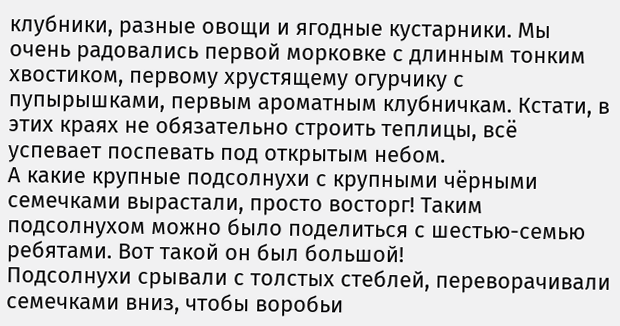клубники, разные овощи и ягодные кустарники. Мы очень радовались первой морковке с длинным тонким хвостиком, первому хрустящему огурчику с пупырышками, первым ароматным клубничкам. Кстати, в этих краях не обязательно строить теплицы, всё успевает поспевать под открытым небом.
А какие крупные подсолнухи с крупными чёрными семечками вырастали, просто восторг! Таким подсолнухом можно было поделиться с шестью-семью ребятами. Вот такой он был большой!
Подсолнухи срывали с толстых стеблей, переворачивали семечками вниз, чтобы воробьи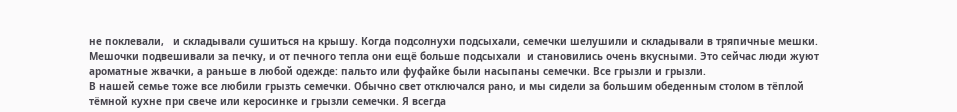не поклевали,   и складывали сушиться на крышу. Когда подсолнухи подсыхали, семечки шелушили и складывали в тряпичные мешки. Мешочки подвешивали за печку, и от печного тепла они ещё больше подсыхали  и становились очень вкусными. Это сейчас люди жуют ароматные жвачки, а раньше в любой одежде: пальто или фуфайке были насыпаны семечки. Все грызли и грызли.
В нашей семье тоже все любили грызть семечки. Обычно свет отключался рано, и мы сидели за большим обеденным столом в тёплой тёмной кухне при свече или керосинке и грызли семечки. Я всегда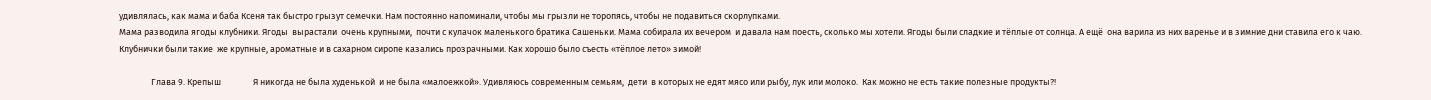удивлялась, как мама и баба Ксеня так быстро грызут семечки. Нам постоянно напоминали, чтобы мы грызли не торопясь, чтобы не подавиться скорлупками.
Мама разводила ягоды клубники. Ягоды  вырастали  очень крупными,  почти с кулачок маленького братика Сашеньки. Мама собирала их вечером  и давала нам поесть, сколько мы хотели. Ягоды были сладкие и тёплые от солнца. А ещё  она варила из них варенье и в зимние дни ставила его к чаю. Клубнички были такие  же крупные, ароматные и в сахарном сиропе казались прозрачными. Как хорошо было съесть «тёплое лето» зимой!

                Глава 9. Крепыш                Я никогда не была худенькой  и не была «малоежкой». Удивляюсь современным семьям,  дети  в которых не едят мясо или рыбу, лук или молоко.  Как можно не есть такие полезные продукты?!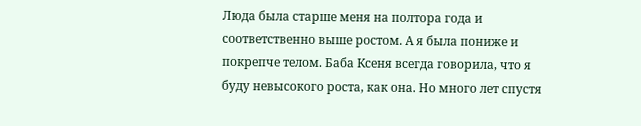Люда была старше меня на полтора года и соответственно выше ростом. А я была пониже и покрепче телом. Баба Ксеня всегда говорила, что я буду невысокого роста, как она. Но много лет спустя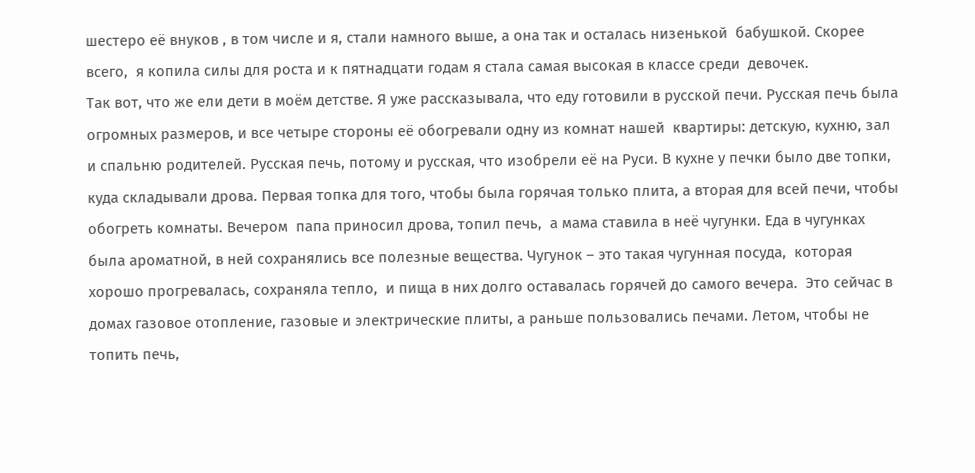шестеро её внуков , в том числе и я, стали намного выше, а она так и осталась низенькой  бабушкой. Скорее  всего,  я копила силы для роста и к пятнадцати годам я стала самая высокая в классе среди  девочек.
Так вот, что же ели дети в моём детстве. Я уже рассказывала, что еду готовили в русской печи. Русская печь была огромных размеров, и все четыре стороны её обогревали одну из комнат нашей  квартиры: детскую, кухню, зал и спальню родителей. Русская печь, потому и русская, что изобрели её на Руси. В кухне у печки было две топки, куда складывали дрова. Первая топка для того, чтобы была горячая только плита, а вторая для всей печи, чтобы обогреть комнаты. Вечером  папа приносил дрова, топил печь,  а мама ставила в неё чугунки. Еда в чугунках  была ароматной, в ней сохранялись все полезные вещества. Чугунок – это такая чугунная посуда,  которая хорошо прогревалась, сохраняла тепло,  и пища в них долго оставалась горячей до самого вечера.  Это сейчас в домах газовое отопление, газовые и электрические плиты, а раньше пользовались печами. Летом, чтобы не топить печь,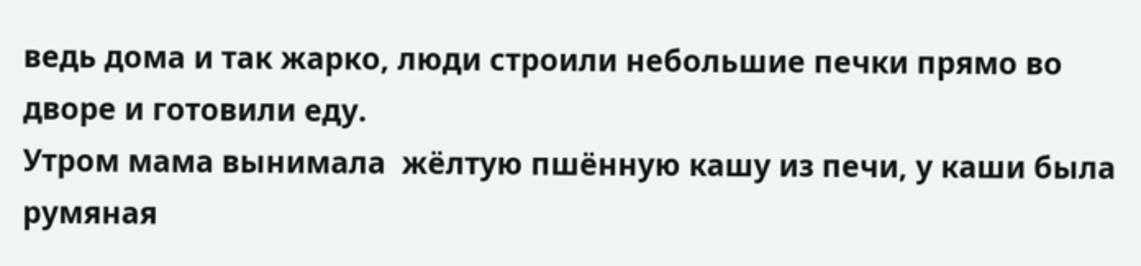ведь дома и так жарко, люди строили небольшие печки прямо во дворе и готовили еду.
Утром мама вынимала  жёлтую пшённую кашу из печи, у каши была румяная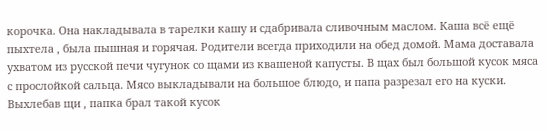корочка. Она накладывала в тарелки кашу и сдабривала сливочным маслом. Каша всё ещё пыхтела , была пышная и горячая. Родители всегда приходили на обед домой. Мама доставала ухватом из русской печи чугунок со щами из квашеной капусты. В щах был большой кусок мяса с прослойкой сальца. Мясо выкладывали на большое блюдо, и папа разрезал его на куски. Выхлебав щи , папка брал такой кусок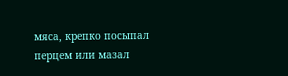мяса, крепко посыпал перцем или мазал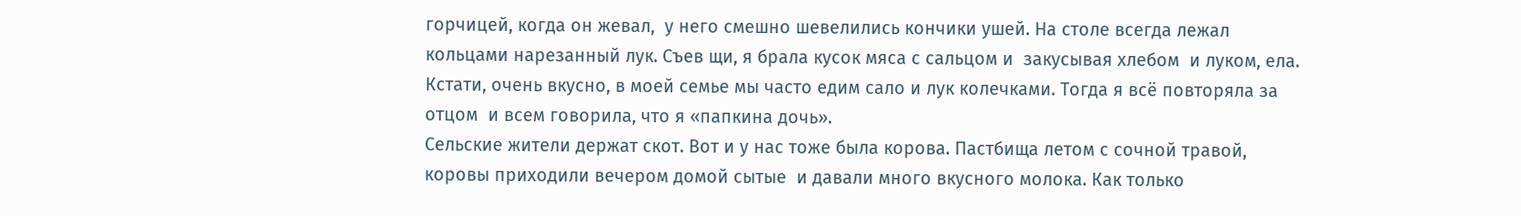горчицей, когда он жевал,  у него смешно шевелились кончики ушей. На столе всегда лежал кольцами нарезанный лук. Съев щи, я брала кусок мяса с сальцом и  закусывая хлебом  и луком, ела. Кстати, очень вкусно, в моей семье мы часто едим сало и лук колечками. Тогда я всё повторяла за отцом  и всем говорила, что я «папкина дочь».
Сельские жители держат скот. Вот и у нас тоже была корова. Пастбища летом с сочной травой, коровы приходили вечером домой сытые  и давали много вкусного молока. Как только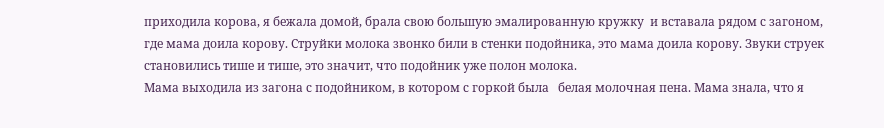приходила корова, я бежала домой, брала свою большую эмалированную кружку  и вставала рядом с загоном, где мама доила корову. Струйки молока звонко били в стенки подойника, это мама доила корову. Звуки струек становились тише и тише, это значит, что подойник уже полон молока.
Мама выходила из загона с подойником, в котором с горкой была   белая молочная пена. Мама знала, что я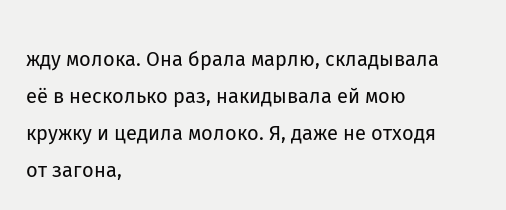жду молока. Она брала марлю, складывала её в несколько раз, накидывала ей мою кружку и цедила молоко. Я, даже не отходя от загона,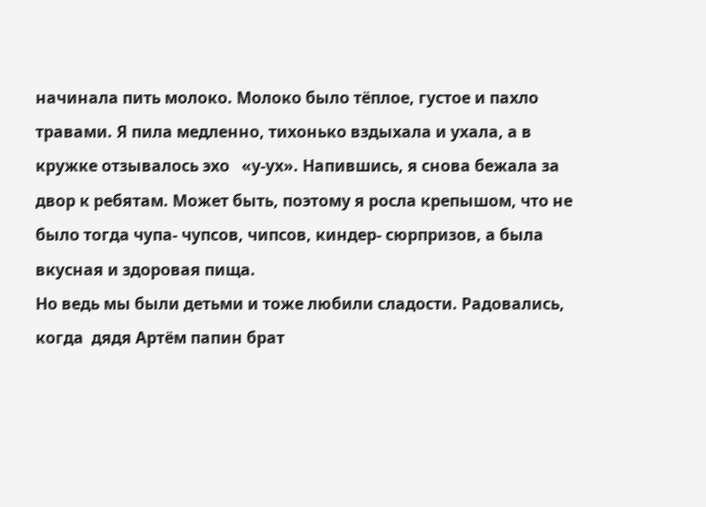начинала пить молоко. Молоко было тёплое, густое и пахло травами. Я пила медленно, тихонько вздыхала и ухала, а в кружке отзывалось эхо   «у-ух». Напившись, я снова бежала за двор к ребятам. Может быть, поэтому я росла крепышом, что не было тогда чупа- чупсов, чипсов, киндер- сюрпризов, а была вкусная и здоровая пища.
Но ведь мы были детьми и тоже любили сладости. Радовались,  когда  дядя Артём папин брат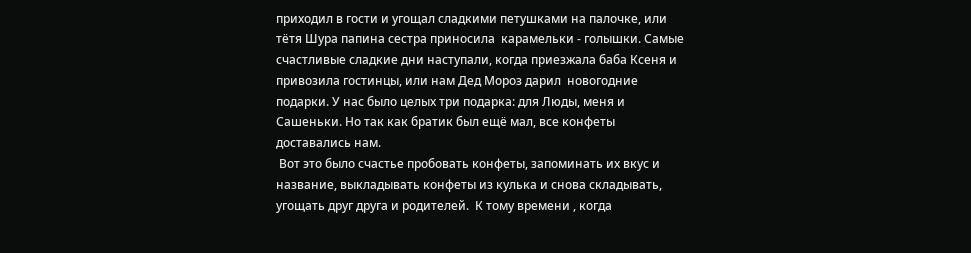приходил в гости и угощал сладкими петушками на палочке, или тётя Шура папина сестра приносила  карамельки - голышки. Самые счастливые сладкие дни наступали, когда приезжала баба Ксеня и привозила гостинцы, или нам Дед Мороз дарил  новогодние подарки. У нас было целых три подарка: для Люды, меня и Сашеньки. Но так как братик был ещё мал, все конфеты доставались нам.
 Вот это было счастье пробовать конфеты, запоминать их вкус и название, выкладывать конфеты из кулька и снова складывать, угощать друг друга и родителей.  К тому времени , когда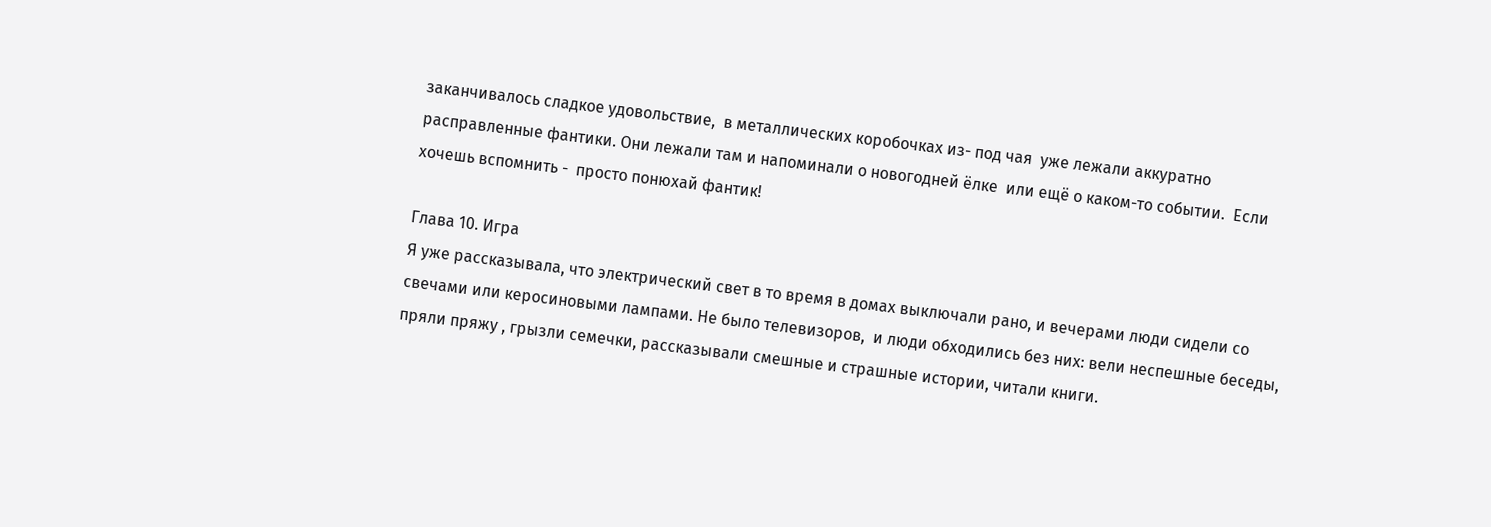заканчивалось сладкое удовольствие,  в металлических коробочках из- под чая  уже лежали аккуратно расправленные фантики. Они лежали там и напоминали о новогодней ёлке  или ещё о каком-то событии.  Если хочешь вспомнить -  просто понюхай фантик!

Глава 10. Игра
Я уже рассказывала, что электрический свет в то время в домах выключали рано, и вечерами люди сидели со свечами или керосиновыми лампами. Не было телевизоров,  и люди обходились без них: вели неспешные беседы, пряли пряжу , грызли семечки, рассказывали смешные и страшные истории, читали книги.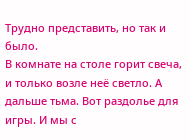Трудно представить, но так и было.
В комнате на столе горит свеча, и только возле неё светло. А дальше тьма. Вот раздолье для игры. И мы с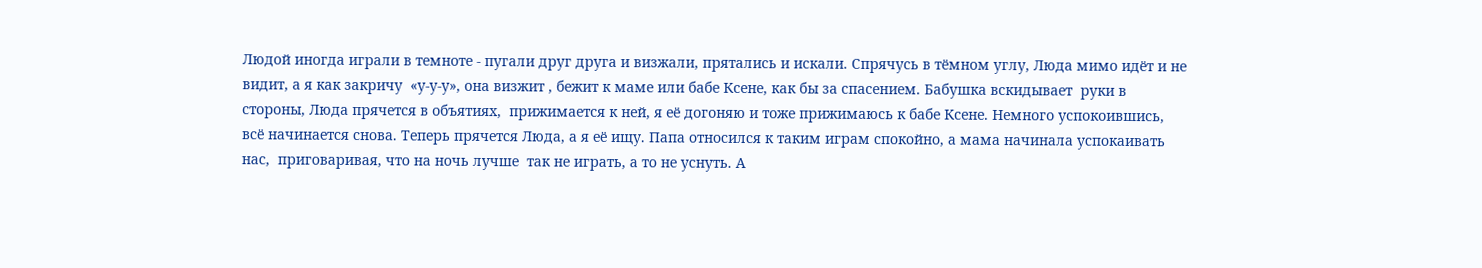Людой иногда играли в темноте - пугали друг друга и визжали, прятались и искали. Спрячусь в тёмном углу, Люда мимо идёт и не видит, а я как закричу  «у-у-у», она визжит , бежит к маме или бабе Ксене, как бы за спасением. Бабушка вскидывает  руки в стороны, Люда прячется в объятиях,  прижимается к ней, я её догоняю и тоже прижимаюсь к бабе Ксене. Немного успокоившись, всё начинается снова. Теперь прячется Люда, а я её ищу. Папа относился к таким играм спокойно, а мама начинала успокаивать  нас,  приговаривая, что на ночь лучше  так не играть, а то не уснуть. А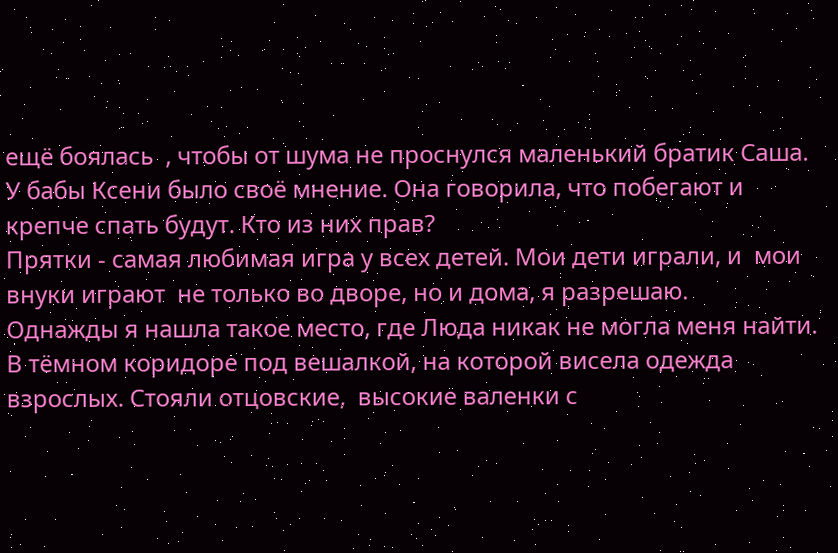ещё боялась  , чтобы от шума не проснулся маленький братик Саша. У бабы Ксени было своё мнение. Она говорила, что побегают и крепче спать будут. Кто из них прав?
Прятки - самая любимая игра у всех детей. Мои дети играли, и  мои внуки играют  не только во дворе, но и дома, я разрешаю.
Однажды я нашла такое место, где Люда никак не могла меня найти. В тёмном коридоре под вешалкой, на которой висела одежда взрослых. Стояли отцовские,  высокие валенки с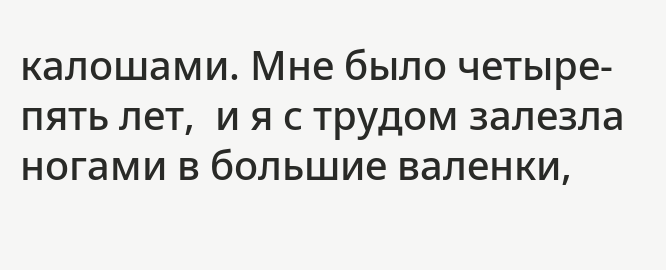калошами. Мне было четыре-пять лет,  и я с трудом залезла ногами в большие валенки,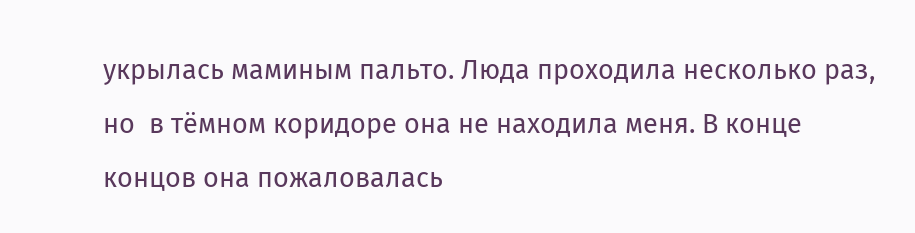укрылась маминым пальто. Люда проходила несколько раз, но  в тёмном коридоре она не находила меня. В конце концов она пожаловалась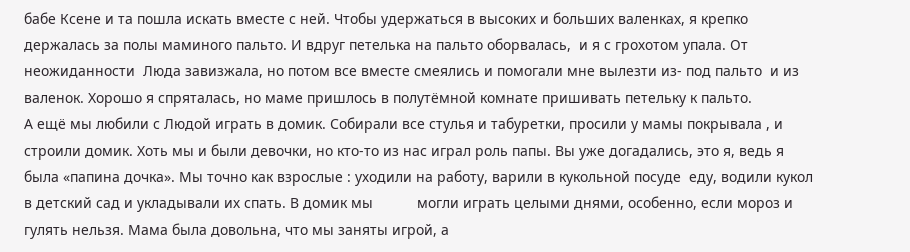бабе Ксене и та пошла искать вместе с ней. Чтобы удержаться в высоких и больших валенках, я крепко держалась за полы маминого пальто. И вдруг петелька на пальто оборвалась,  и я с грохотом упала. От неожиданности  Люда завизжала, но потом все вместе смеялись и помогали мне вылезти из- под пальто  и из валенок. Хорошо я спряталась, но маме пришлось в полутёмной комнате пришивать петельку к пальто.
А ещё мы любили с Людой играть в домик. Собирали все стулья и табуретки, просили у мамы покрывала , и строили домик. Хоть мы и были девочки, но кто-то из нас играл роль папы. Вы уже догадались, это я, ведь я была «папина дочка». Мы точно как взрослые : уходили на работу, варили в кукольной посуде  еду, водили кукол в детский сад и укладывали их спать. В домик мы           могли играть целыми днями, особенно, если мороз и гулять нельзя. Мама была довольна, что мы заняты игрой, а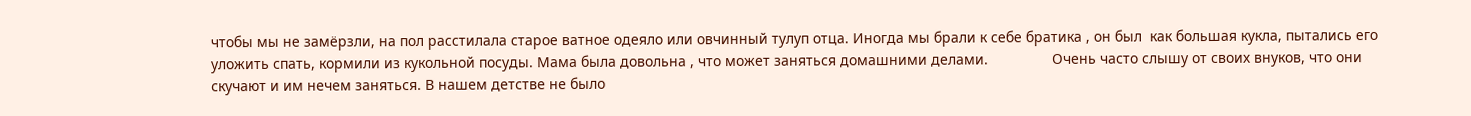чтобы мы не замёрзли, на пол расстилала старое ватное одеяло или овчинный тулуп отца. Иногда мы брали к себе братика , он был  как большая кукла, пытались его уложить спать, кормили из кукольной посуды. Мама была довольна , что может заняться домашними делами.                Очень часто слышу от своих внуков, что они скучают и им нечем заняться. В нашем детстве не было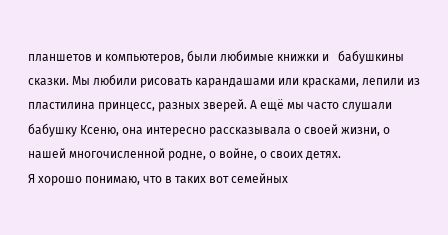планшетов и компьютеров, были любимые книжки и   бабушкины сказки. Мы любили рисовать карандашами или красками, лепили из пластилина принцесс, разных зверей. А ещё мы часто слушали бабушку Ксеню, она интересно рассказывала о своей жизни, о нашей многочисленной родне, о войне, о своих детях.
Я хорошо понимаю, что в таких вот семейных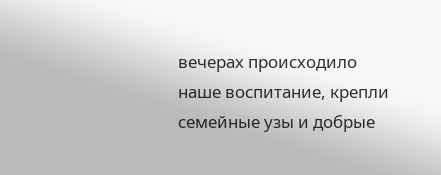вечерах происходило наше воспитание, крепли семейные узы и добрые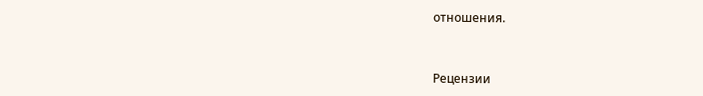отношения.


Рецензии